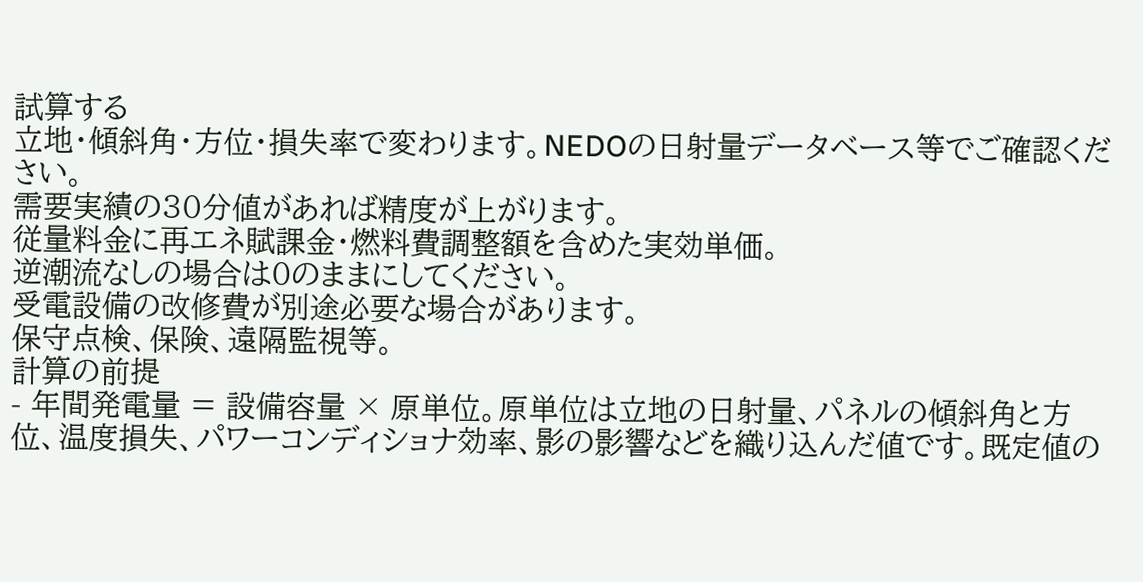試算する
立地・傾斜角・方位・損失率で変わります。NEDOの日射量データベース等でご確認ください。
需要実績の30分値があれば精度が上がります。
従量料金に再エネ賦課金・燃料費調整額を含めた実効単価。
逆潮流なしの場合は0のままにしてください。
受電設備の改修費が別途必要な場合があります。
保守点検、保険、遠隔監視等。
計算の前提
- 年間発電量 = 設備容量 × 原単位。原単位は立地の日射量、パネルの傾斜角と方位、温度損失、パワーコンディショナ効率、影の影響などを織り込んだ値です。既定値の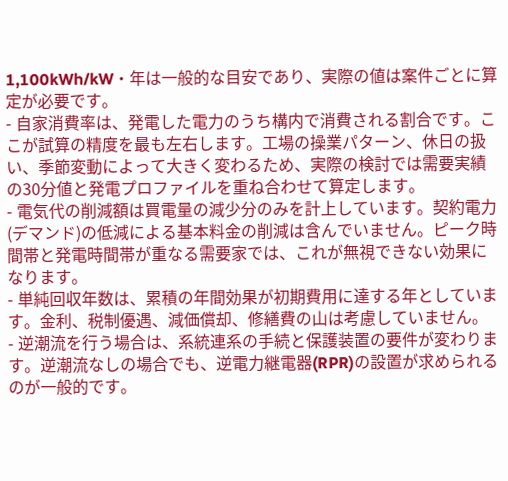1,100kWh/kW・年は一般的な目安であり、実際の値は案件ごとに算定が必要です。
- 自家消費率は、発電した電力のうち構内で消費される割合です。ここが試算の精度を最も左右します。工場の操業パターン、休日の扱い、季節変動によって大きく変わるため、実際の検討では需要実績の30分値と発電プロファイルを重ね合わせて算定します。
- 電気代の削減額は買電量の減少分のみを計上しています。契約電力(デマンド)の低減による基本料金の削減は含んでいません。ピーク時間帯と発電時間帯が重なる需要家では、これが無視できない効果になります。
- 単純回収年数は、累積の年間効果が初期費用に達する年としています。金利、税制優遇、減価償却、修繕費の山は考慮していません。
- 逆潮流を行う場合は、系統連系の手続と保護装置の要件が変わります。逆潮流なしの場合でも、逆電力継電器(RPR)の設置が求められるのが一般的です。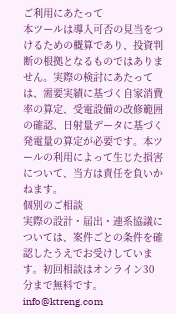ご利用にあたって
本ツールは導入可否の見当をつけるための概算であり、投資判断の根拠となるものではありません。実際の検討にあたっては、需要実績に基づく自家消費率の算定、受電設備の改修範囲の確認、日射量データに基づく発電量の算定が必要です。本ツールの利用によって生じた損害について、当方は責任を負いかねます。
個別のご相談
実際の設計・届出・連系協議については、案件ごとの条件を確認したうえでお受けしています。初回相談はオンライン30分まで無料です。
info@ktreng.com